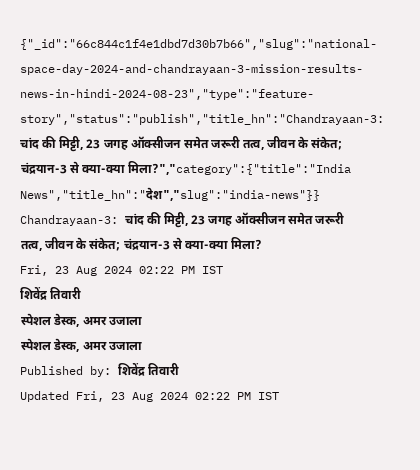{"_id":"66c844c1f4e1dbd7d30b7b66","slug":"national-space-day-2024-and-chandrayaan-3-mission-results-news-in-hindi-2024-08-23","type":"feature-story","status":"publish","title_hn":"Chandrayaan-3: चांद की मिट्टी, 23 जगह ऑक्सीजन समेत जरूरी तत्व, जीवन के संकेत; चंद्रयान-3 से क्या-क्या मिला?","category":{"title":"India News","title_hn":"देश","slug":"india-news"}}
Chandrayaan-3: चांद की मिट्टी, 23 जगह ऑक्सीजन समेत जरूरी तत्व, जीवन के संकेत; चंद्रयान-3 से क्या-क्या मिला?
Fri, 23 Aug 2024 02:22 PM IST
शिवेंद्र तिवारी
स्पेशल डेस्क, अमर उजाला
स्पेशल डेस्क, अमर उजाला
Published by: शिवेंद्र तिवारी
Updated Fri, 23 Aug 2024 02:22 PM IST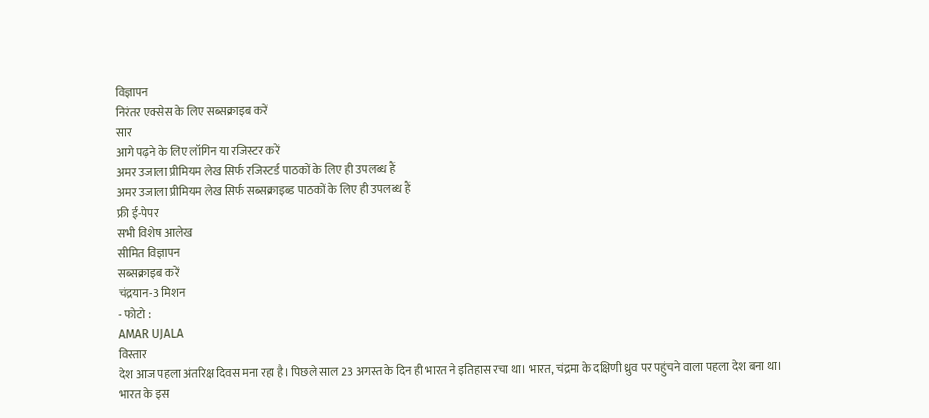विज्ञापन
निरंतर एक्सेस के लिए सब्सक्राइब करें
सार
आगे पढ़ने के लिए लॉगिन या रजिस्टर करें
अमर उजाला प्रीमियम लेख सिर्फ रजिस्टर्ड पाठकों के लिए ही उपलब्ध हैं
अमर उजाला प्रीमियम लेख सिर्फ सब्सक्राइब्ड पाठकों के लिए ही उपलब्ध हैं
फ्री ई-पेपर
सभी विशेष आलेख
सीमित विज्ञापन
सब्सक्राइब करें
चंद्रयान-3 मिशन
- फोटो :
AMAR UJALA
विस्तार
देश आज पहला अंतरिक्ष दिवस मना रहा है। पिछले साल 23 अगस्त के दिन ही भारत ने इतिहास रचा था। भारत, चंद्रमा के दक्षिणी ध्रुव पर पहुंचने वाला पहला देश बना था। भारत के इस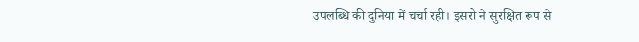उपलब्धि की दुनिया में चर्चा रही। इसरो ने सुरक्षित रूप से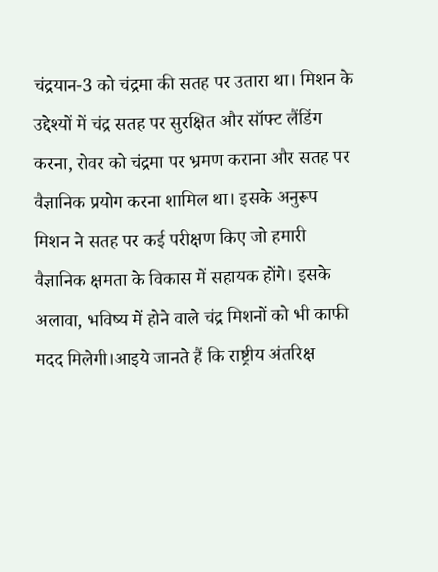चंद्रयान-3 को चंद्रमा की सतह पर उतारा था। मिशन के उद्देश्यों में चंद्र सतह पर सुरक्षित और सॉफ्ट लैंडिंग करना, रोवर को चंद्रमा पर भ्रमण कराना और सतह पर वैज्ञानिक प्रयोग करना शामिल था। इसके अनुरूप मिशन ने सतह पर कई परीक्षण किए जो हमारी वैज्ञानिक क्षमता के विकास में सहायक होंगे। इसके अलावा, भविष्य में होने वाले चंद्र मिशनों को भी काफी मदद मिलेगी।आइये जानते हैं कि राष्ट्रीय अंतरिक्ष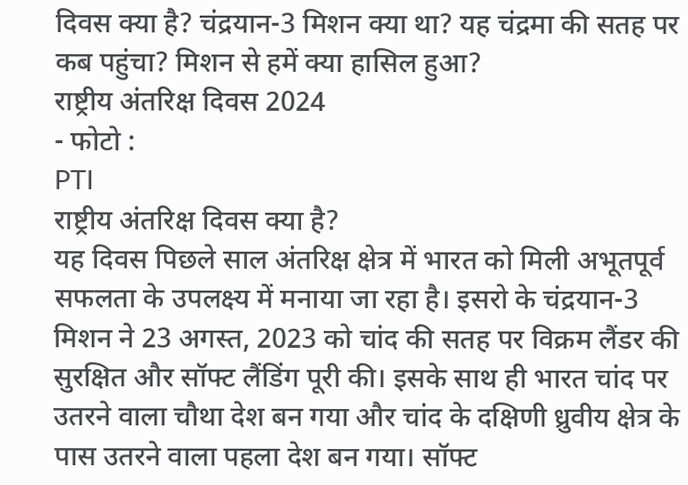दिवस क्या है? चंद्रयान-3 मिशन क्या था? यह चंद्रमा की सतह पर कब पहुंचा? मिशन से हमें क्या हासिल हुआ?
राष्ट्रीय अंतरिक्ष दिवस 2024
- फोटो :
PTI
राष्ट्रीय अंतरिक्ष दिवस क्या है?
यह दिवस पिछले साल अंतरिक्ष क्षेत्र में भारत को मिली अभूतपूर्व सफलता के उपलक्ष्य में मनाया जा रहा है। इसरो के चंद्रयान-3 मिशन ने 23 अगस्त, 2023 को चांद की सतह पर विक्रम लैंडर की सुरक्षित और सॉफ्ट लैंडिंग पूरी की। इसके साथ ही भारत चांद पर उतरने वाला चौथा देश बन गया और चांद के दक्षिणी ध्रुवीय क्षेत्र के पास उतरने वाला पहला देश बन गया। सॉफ्ट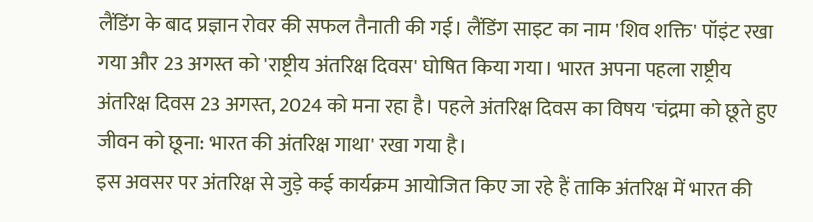लैंडिंग के बाद प्रज्ञान रोवर की सफल तैनाती की गई। लैंडिंग साइट का नाम 'शिव शक्ति' पॉइंट रखा गया और 23 अगस्त को 'राष्ट्रीय अंतरिक्ष दिवस' घोषित किया गया। भारत अपना पहला राष्ट्रीय अंतरिक्ष दिवस 23 अगस्त, 2024 को मना रहा है। पहले अंतरिक्ष दिवस का विषय 'चंद्रमा को छूते हुए जीवन को छूना: भारत की अंतरिक्ष गाथा' रखा गया है।
इस अवसर पर अंतरिक्ष से जुड़े कई कार्यक्रम आयोजित किए जा रहे हैं ताकि अंतरिक्ष में भारत की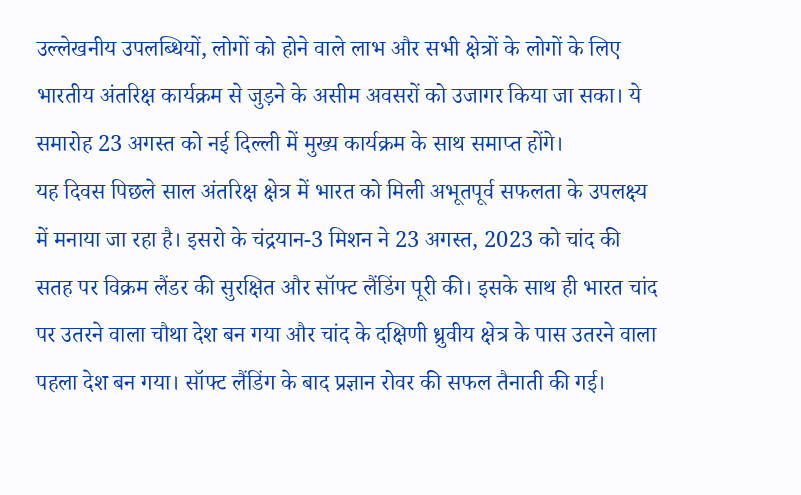उल्लेखनीय उपलब्धियों, लोगों को होने वाले लाभ और सभी क्षेत्रों के लोगों के लिए भारतीय अंतरिक्ष कार्यक्रम से जुड़ने के असीम अवसरों को उजागर किया जा सका। ये समारोह 23 अगस्त को नई दिल्ली में मुख्य कार्यक्रम के साथ समाप्त होंगे।
यह दिवस पिछले साल अंतरिक्ष क्षेत्र में भारत को मिली अभूतपूर्व सफलता के उपलक्ष्य में मनाया जा रहा है। इसरो के चंद्रयान-3 मिशन ने 23 अगस्त, 2023 को चांद की सतह पर विक्रम लैंडर की सुरक्षित और सॉफ्ट लैंडिंग पूरी की। इसके साथ ही भारत चांद पर उतरने वाला चौथा देश बन गया और चांद के दक्षिणी ध्रुवीय क्षेत्र के पास उतरने वाला पहला देश बन गया। सॉफ्ट लैंडिंग के बाद प्रज्ञान रोवर की सफल तैनाती की गई।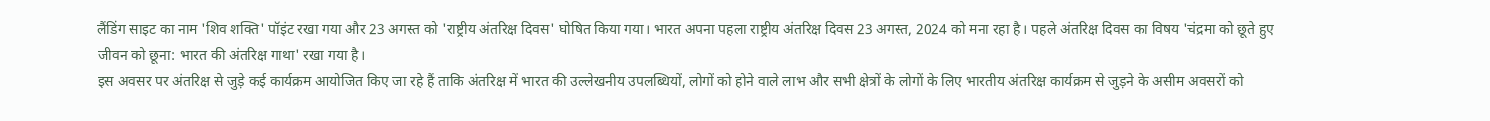लैंडिंग साइट का नाम 'शिव शक्ति' पॉइंट रखा गया और 23 अगस्त को 'राष्ट्रीय अंतरिक्ष दिवस' घोषित किया गया। भारत अपना पहला राष्ट्रीय अंतरिक्ष दिवस 23 अगस्त, 2024 को मना रहा है। पहले अंतरिक्ष दिवस का विषय 'चंद्रमा को छूते हुए जीवन को छूना: भारत की अंतरिक्ष गाथा' रखा गया है।
इस अवसर पर अंतरिक्ष से जुड़े कई कार्यक्रम आयोजित किए जा रहे हैं ताकि अंतरिक्ष में भारत की उल्लेखनीय उपलब्धियों, लोगों को होने वाले लाभ और सभी क्षेत्रों के लोगों के लिए भारतीय अंतरिक्ष कार्यक्रम से जुड़ने के असीम अवसरों को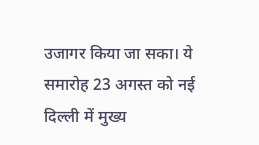उजागर किया जा सका। ये समारोह 23 अगस्त को नई दिल्ली में मुख्य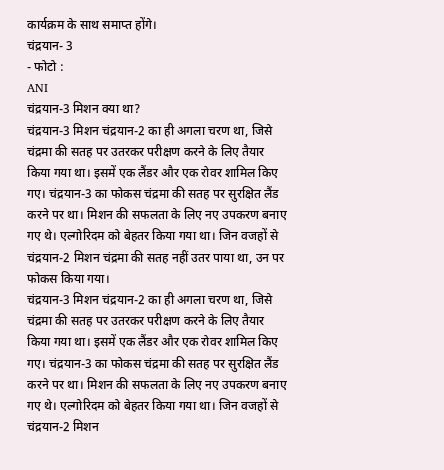कार्यक्रम के साथ समाप्त होंगे।
चंद्रयान- 3
- फोटो :
ANI
चंद्रयान-3 मिशन क्या था?
चंद्रयान-3 मिशन चंद्रयान-2 का ही अगला चरण था, जिसे चंद्रमा की सतह पर उतरकर परीक्षण करने के लिए तैयार किया गया था। इसमें एक लैंडर और एक रोवर शामिल किए गए। चंद्रयान-3 का फोकस चंद्रमा की सतह पर सुरक्षित लैंड करने पर था। मिशन की सफलता के लिए नए उपकरण बनाए गए थे। एल्गोरिदम को बेहतर किया गया था। जिन वजहों से चंद्रयान-2 मिशन चंद्रमा की सतह नहीं उतर पाया था, उन पर फोकस किया गया।
चंद्रयान-3 मिशन चंद्रयान-2 का ही अगला चरण था, जिसे चंद्रमा की सतह पर उतरकर परीक्षण करने के लिए तैयार किया गया था। इसमें एक लैंडर और एक रोवर शामिल किए गए। चंद्रयान-3 का फोकस चंद्रमा की सतह पर सुरक्षित लैंड करने पर था। मिशन की सफलता के लिए नए उपकरण बनाए गए थे। एल्गोरिदम को बेहतर किया गया था। जिन वजहों से चंद्रयान-2 मिशन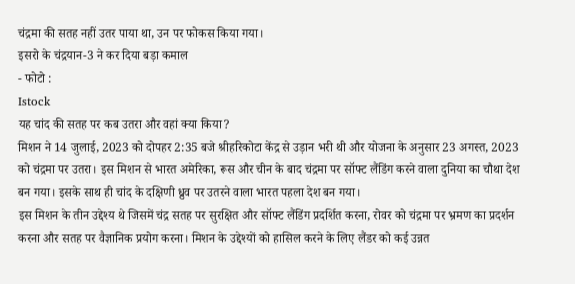चंद्रमा की सतह नहीं उतर पाया था, उन पर फोकस किया गया।
इसरो के चंद्रयान-3 ने कर दिया बड़ा कमाल
- फोटो :
Istock
यह चांद की सतह पर कब उतरा और वहां क्या किया?
मिशन ने 14 जुलाई, 2023 को दोपहर 2:35 बजे श्रीहरिकोटा केंद्र से उड़ान भरी थी और योजना के अनुसार 23 अगस्त, 2023 को चंद्रमा पर उतरा। इस मिशन से भारत अमेरिका, रूस और चीन के बाद चंद्रमा पर सॉफ्ट लैंडिंग करने वाला दुनिया का चौथा देश बन गया। इसके साथ ही चांद के दक्षिणी ध्रुव पर उतरने वाला भारत पहला देश बन गया।
इस मिशन के तीन उद्देश्य थे जिसमें चंद्र सतह पर सुरक्षित और सॉफ्ट लैंडिंग प्रदर्शित करना, रोवर को चंद्रमा पर भ्रमण का प्रदर्शन करना और सतह पर वैज्ञानिक प्रयोग करना। मिशन के उद्देश्यों को हासिल करने के लिए लैंडर को कई उन्नत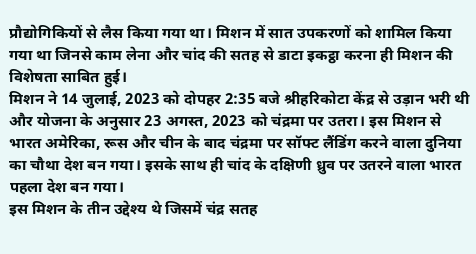प्रौद्योगिकियों से लैस किया गया था। मिशन में सात उपकरणों को शामिल किया गया था जिनसे काम लेना और चांद की सतह से डाटा इकट्ठा करना ही मिशन की विशेषता साबित हुई।
मिशन ने 14 जुलाई, 2023 को दोपहर 2:35 बजे श्रीहरिकोटा केंद्र से उड़ान भरी थी और योजना के अनुसार 23 अगस्त, 2023 को चंद्रमा पर उतरा। इस मिशन से भारत अमेरिका, रूस और चीन के बाद चंद्रमा पर सॉफ्ट लैंडिंग करने वाला दुनिया का चौथा देश बन गया। इसके साथ ही चांद के दक्षिणी ध्रुव पर उतरने वाला भारत पहला देश बन गया।
इस मिशन के तीन उद्देश्य थे जिसमें चंद्र सतह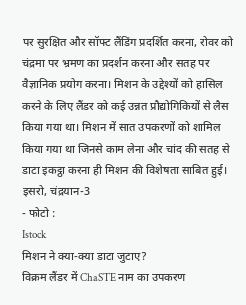पर सुरक्षित और सॉफ्ट लैंडिंग प्रदर्शित करना, रोवर को चंद्रमा पर भ्रमण का प्रदर्शन करना और सतह पर वैज्ञानिक प्रयोग करना। मिशन के उद्देश्यों को हासिल करने के लिए लैंडर को कई उन्नत प्रौद्योगिकियों से लैस किया गया था। मिशन में सात उपकरणों को शामिल किया गया था जिनसे काम लेना और चांद की सतह से डाटा इकट्ठा करना ही मिशन की विशेषता साबित हुई।
इसरो, चंद्रयान-3
- फोटो :
Istock
मिशन ने क्या-क्या डाटा जुटाए?
विक्रम लैंडर में ChaSTE नाम का उपकरण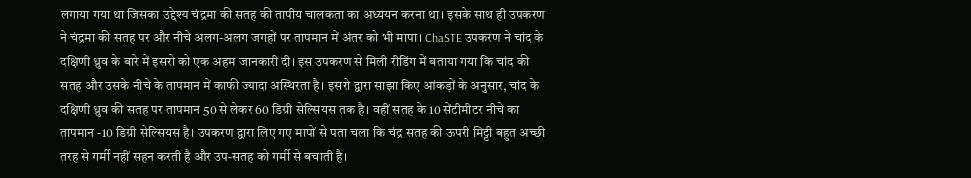लगाया गया था जिसका उद्देश्य चंद्रमा की सतह की तापीय चालकता का अध्ययन करना था। इसके साथ ही उपकरण ने चंद्रमा की सतह पर और नीचे अलग-अलग जगहों पर तापमान में अंतर को भी मापा। ChaSTE उपकरण ने चांद के दक्षिणी ध्रुव के बारे में इसरो को एक अहम जानकारी दी। इस उपकरण से मिली रीडिंग में बताया गया कि चांद की सतह और उसके नीचे के तापमान में काफी ज्यादा अस्थिरता है। इसरो द्वारा साझा किए आंकड़ों के अनुसार, चांद के दक्षिणी ध्रुव की सतह पर तापमान 50 से लेकर 60 डिग्री सेल्सियस तक है। वहीं सतह के 10 सेंटीमीटर नीचे का तापमान -10 डिग्री सेल्सियस है। उपकरण द्वारा लिए गए मापों से पता चला कि चंद्र सतह की ऊपरी मिट्टी बहुत अच्छी तरह से गर्मी नहीं सहन करती है और उप-सतह को गर्मी से बचाती है।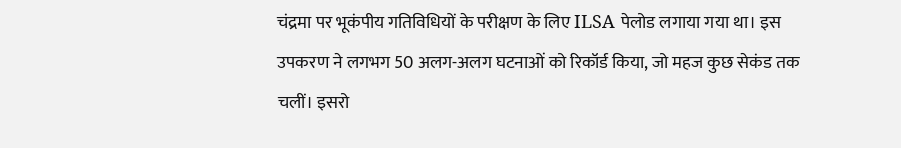चंद्रमा पर भूकंपीय गतिविधियों के परीक्षण के लिए ILSA पेलोड लगाया गया था। इस उपकरण ने लगभग 50 अलग-अलग घटनाओं को रिकॉर्ड किया, जो महज कुछ सेकंड तक चलीं। इसरो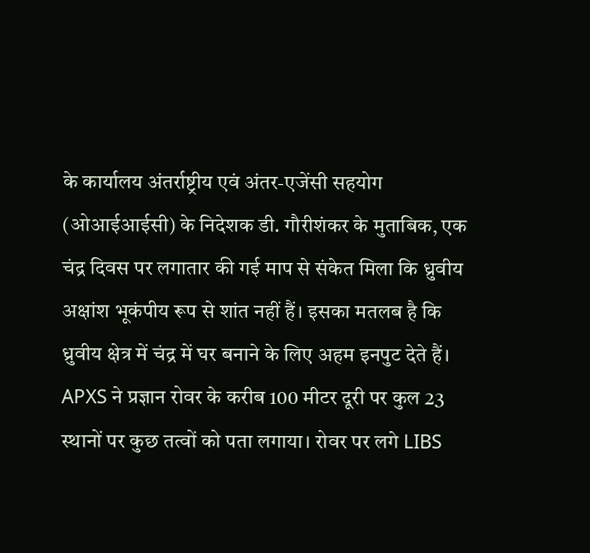के कार्यालय अंतर्राष्ट्रीय एवं अंतर-एजेंसी सहयोग (ओआईआईसी) के निदेशक डी. गौरीशंकर के मुताबिक, एक चंद्र दिवस पर लगातार की गई माप से संकेत मिला कि ध्रुवीय अक्षांश भूकंपीय रूप से शांत नहीं हैं। इसका मतलब है कि ध्रुवीय क्षेत्र में चंद्र में घर बनाने के लिए अहम इनपुट देते हैं।
APXS ने प्रज्ञान रोवर के करीब 100 मीटर दूरी पर कुल 23 स्थानों पर कुछ तत्वों को पता लगाया। रोवर पर लगे LIBS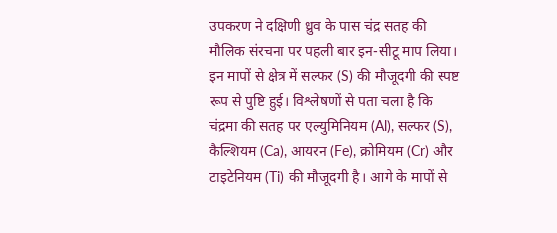उपकरण ने दक्षिणी ध्रुव के पास चंद्र सतह की मौलिक संरचना पर पहली बार इन-सीटू माप लिया। इन मापों से क्षेत्र में सल्फर (S) की मौजूदगी की स्पष्ट रूप से पुष्टि हुई। विश्लेषणों से पता चला है कि चंद्रमा की सतह पर एल्युमिनियम (Al), सल्फर (S), कैल्शियम (Ca), आयरन (Fe), क्रोमियम (Cr) और टाइटेनियम (Ti) की मौजूदगी है। आगे के मापों से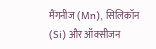मैंगनीज (Mn), सिलिकॉन (Si) और ऑक्सीजन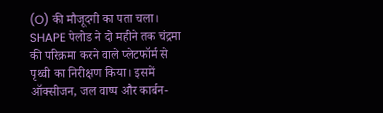(O) की मौजूदगी का पता चला।
SHAPE पेलोड ने दो महीने तक चंद्रमा की परिक्रमा करने वाले प्लेटफॉर्म से पृथ्वी का निरीक्षण किया। इसमें ऑक्सीजन, जल वाष्प और कार्बन-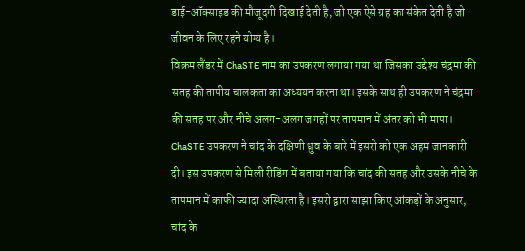डाई-ऑक्साइड की मौजूदगी दिखाई देती है, जो एक ऐसे ग्रह का संकेत देती है जो जीवन के लिए रहने योग्य है।
विक्रम लैंडर में ChaSTE नाम का उपकरण लगाया गया था जिसका उद्देश्य चंद्रमा की सतह की तापीय चालकता का अध्ययन करना था। इसके साथ ही उपकरण ने चंद्रमा की सतह पर और नीचे अलग-अलग जगहों पर तापमान में अंतर को भी मापा। ChaSTE उपकरण ने चांद के दक्षिणी ध्रुव के बारे में इसरो को एक अहम जानकारी दी। इस उपकरण से मिली रीडिंग में बताया गया कि चांद की सतह और उसके नीचे के तापमान में काफी ज्यादा अस्थिरता है। इसरो द्वारा साझा किए आंकड़ों के अनुसार, चांद के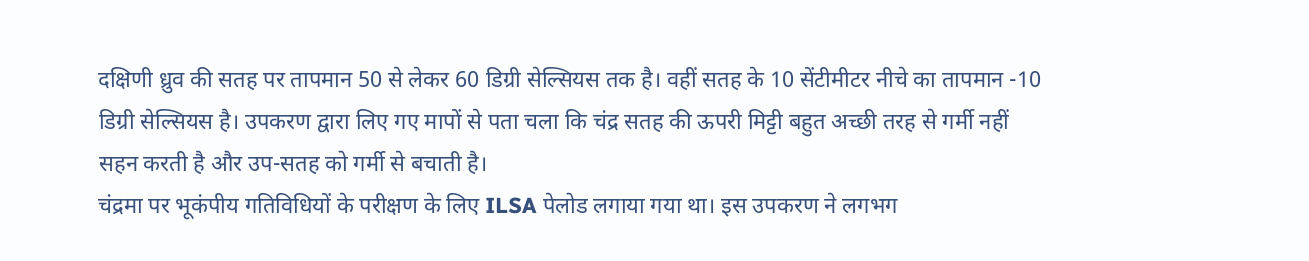दक्षिणी ध्रुव की सतह पर तापमान 50 से लेकर 60 डिग्री सेल्सियस तक है। वहीं सतह के 10 सेंटीमीटर नीचे का तापमान -10 डिग्री सेल्सियस है। उपकरण द्वारा लिए गए मापों से पता चला कि चंद्र सतह की ऊपरी मिट्टी बहुत अच्छी तरह से गर्मी नहीं सहन करती है और उप-सतह को गर्मी से बचाती है।
चंद्रमा पर भूकंपीय गतिविधियों के परीक्षण के लिए ILSA पेलोड लगाया गया था। इस उपकरण ने लगभग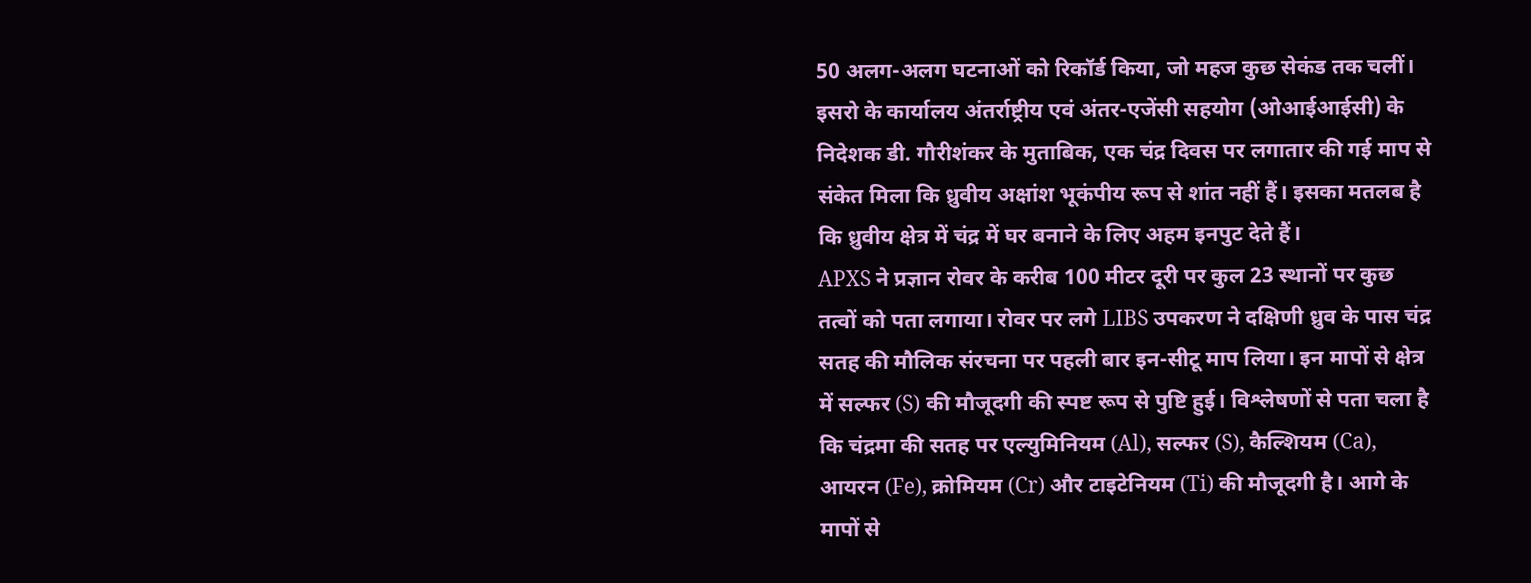50 अलग-अलग घटनाओं को रिकॉर्ड किया, जो महज कुछ सेकंड तक चलीं। इसरो के कार्यालय अंतर्राष्ट्रीय एवं अंतर-एजेंसी सहयोग (ओआईआईसी) के निदेशक डी. गौरीशंकर के मुताबिक, एक चंद्र दिवस पर लगातार की गई माप से संकेत मिला कि ध्रुवीय अक्षांश भूकंपीय रूप से शांत नहीं हैं। इसका मतलब है कि ध्रुवीय क्षेत्र में चंद्र में घर बनाने के लिए अहम इनपुट देते हैं।
APXS ने प्रज्ञान रोवर के करीब 100 मीटर दूरी पर कुल 23 स्थानों पर कुछ तत्वों को पता लगाया। रोवर पर लगे LIBS उपकरण ने दक्षिणी ध्रुव के पास चंद्र सतह की मौलिक संरचना पर पहली बार इन-सीटू माप लिया। इन मापों से क्षेत्र में सल्फर (S) की मौजूदगी की स्पष्ट रूप से पुष्टि हुई। विश्लेषणों से पता चला है कि चंद्रमा की सतह पर एल्युमिनियम (Al), सल्फर (S), कैल्शियम (Ca), आयरन (Fe), क्रोमियम (Cr) और टाइटेनियम (Ti) की मौजूदगी है। आगे के मापों से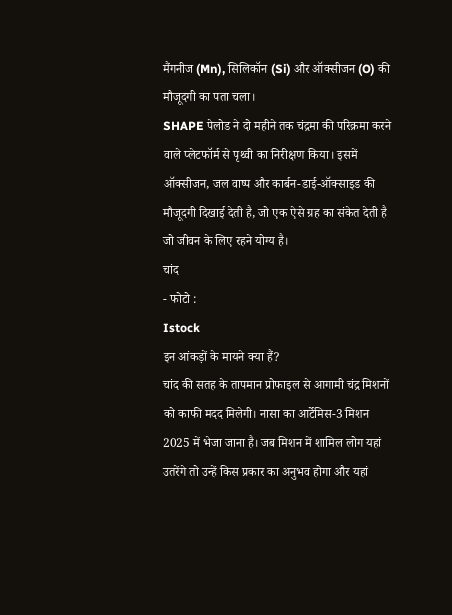मैंगनीज (Mn), सिलिकॉन (Si) और ऑक्सीजन (O) की मौजूदगी का पता चला।
SHAPE पेलोड ने दो महीने तक चंद्रमा की परिक्रमा करने वाले प्लेटफॉर्म से पृथ्वी का निरीक्षण किया। इसमें ऑक्सीजन, जल वाष्प और कार्बन-डाई-ऑक्साइड की मौजूदगी दिखाई देती है, जो एक ऐसे ग्रह का संकेत देती है जो जीवन के लिए रहने योग्य है।
चांद
- फोटो :
Istock
इन आंकड़ों के मायने क्या हैं?
चांद की सतह के तापमान प्रोफाइल से आगामी चंद्र मिशनों को काफी मदद मिलेगी। नासा का आर्टेमिस-3 मिशन 2025 में भेजा जाना है। जब मिशन में शामिल लोग यहां उतरेंगे तो उन्हें किस प्रकार का अनुभव होगा और यहां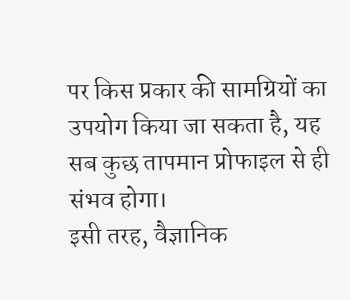पर किस प्रकार की सामग्रियों का उपयोग किया जा सकता है, यह सब कुछ तापमान प्रोफाइल से ही संभव होगा।
इसी तरह, वैज्ञानिक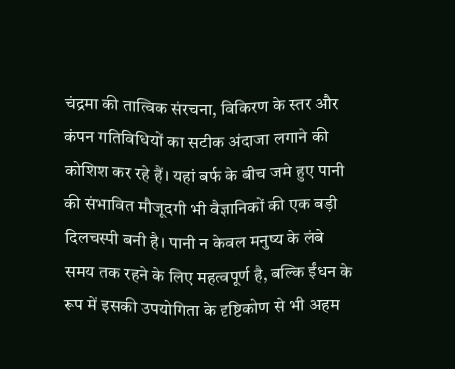चंद्रमा की तात्विक संरचना, विकिरण के स्तर और कंपन गतिविधियों का सटीक अंदाजा लगाने की कोशिश कर रहे हैं। यहां बर्फ के बीच जमे हुए पानी की संभावित मौजूदगी भी वैज्ञानिकों की एक बड़ी दिलचस्पी बनी है। पानी न केवल मनुष्य के लंबे समय तक रहने के लिए महत्वपूर्ण है, बल्कि ईंधन के रूप में इसकी उपयोगिता के दृष्टिकोण से भी अहम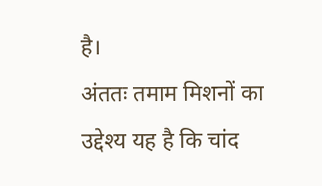है।
अंततः तमाम मिशनों का उद्देश्य यह है कि चांद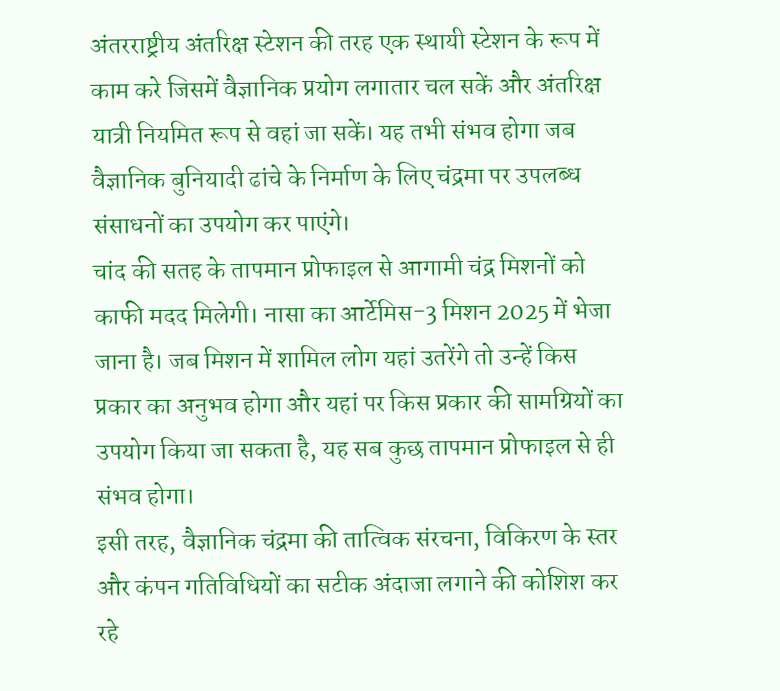अंतरराष्ट्रीय अंतरिक्ष स्टेशन की तरह एक स्थायी स्टेशन के रूप में काम करे जिसमें वैज्ञानिक प्रयोग लगातार चल सकें और अंतरिक्ष यात्री नियमित रूप से वहां जा सकें। यह तभी संभव होगा जब वैज्ञानिक बुनियादी ढांचे के निर्माण के लिए चंद्रमा पर उपलब्ध संसाधनों का उपयोग कर पाएंगे।
चांद की सतह के तापमान प्रोफाइल से आगामी चंद्र मिशनों को काफी मदद मिलेगी। नासा का आर्टेमिस-3 मिशन 2025 में भेजा जाना है। जब मिशन में शामिल लोग यहां उतरेंगे तो उन्हें किस प्रकार का अनुभव होगा और यहां पर किस प्रकार की सामग्रियों का उपयोग किया जा सकता है, यह सब कुछ तापमान प्रोफाइल से ही संभव होगा।
इसी तरह, वैज्ञानिक चंद्रमा की तात्विक संरचना, विकिरण के स्तर और कंपन गतिविधियों का सटीक अंदाजा लगाने की कोशिश कर रहे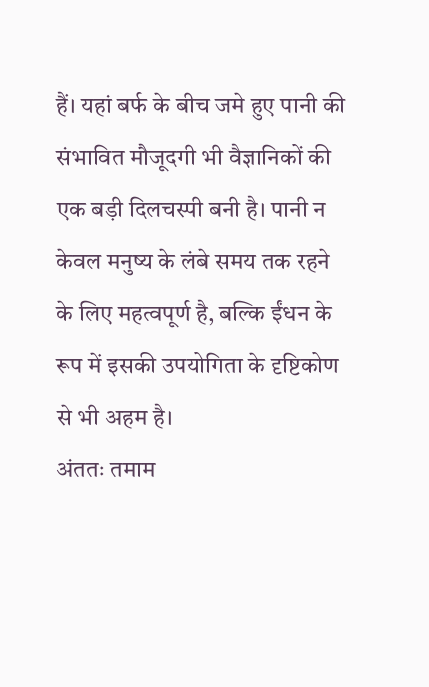हैं। यहां बर्फ के बीच जमे हुए पानी की संभावित मौजूदगी भी वैज्ञानिकों की एक बड़ी दिलचस्पी बनी है। पानी न केवल मनुष्य के लंबे समय तक रहने के लिए महत्वपूर्ण है, बल्कि ईंधन के रूप में इसकी उपयोगिता के दृष्टिकोण से भी अहम है।
अंततः तमाम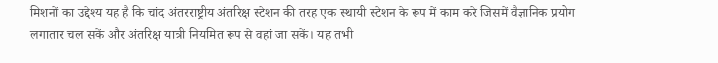मिशनों का उद्देश्य यह है कि चांद अंतरराष्ट्रीय अंतरिक्ष स्टेशन की तरह एक स्थायी स्टेशन के रूप में काम करे जिसमें वैज्ञानिक प्रयोग लगातार चल सकें और अंतरिक्ष यात्री नियमित रूप से वहां जा सकें। यह तभी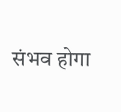संभव होगा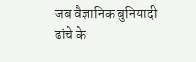जब वैज्ञानिक बुनियादी ढांचे के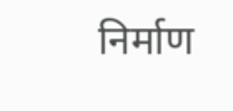निर्माण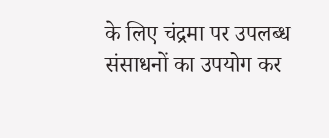के लिए चंद्रमा पर उपलब्ध संसाधनों का उपयोग कर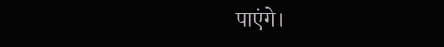पाएंगे।